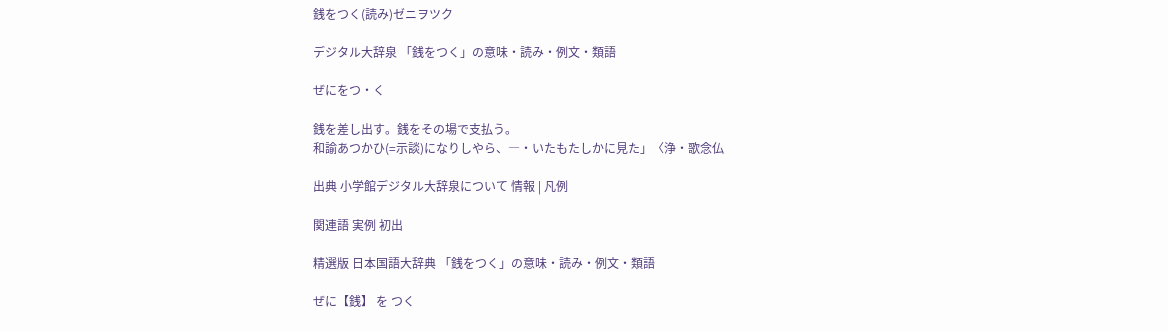銭をつく(読み)ゼニヲツク

デジタル大辞泉 「銭をつく」の意味・読み・例文・類語

ぜにをつ・く

銭を差し出す。銭をその場で支払う。
和諭あつかひ(=示談)になりしやら、―・いたもたしかに見た」〈浄・歌念仏

出典 小学館デジタル大辞泉について 情報 | 凡例

関連語 実例 初出

精選版 日本国語大辞典 「銭をつく」の意味・読み・例文・類語

ぜに【銭】 を つく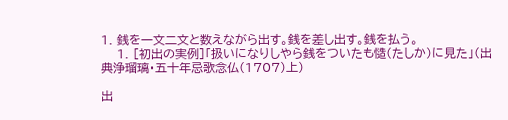1. 銭を一文二文と数えながら出す。銭を差し出す。銭を払う。
    1. [初出の実例]「扱いになりしやら銭をついたも慥(たしか)に見た」(出典浄瑠璃・五十年忌歌念仏(1707)上)

出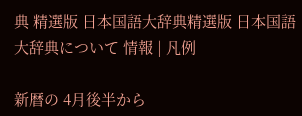典 精選版 日本国語大辞典精選版 日本国語大辞典について 情報 | 凡例

新暦の 4月後半から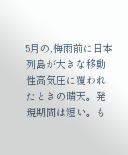5月の,梅雨前に日本列島が大きな移動性高気圧に覆われたときの晴天。発現期間は短い。も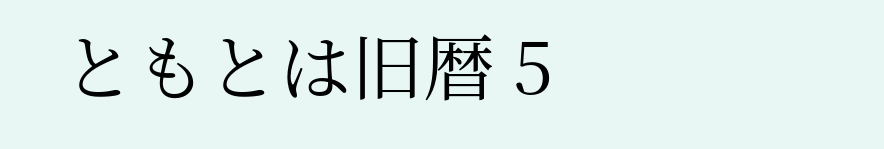ともとは旧暦 5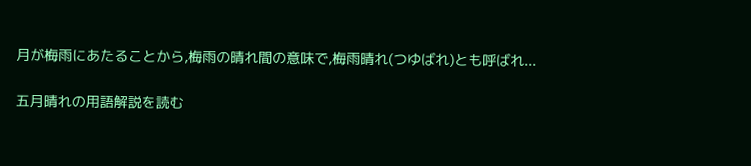月が梅雨にあたることから,梅雨の晴れ間の意味で,梅雨晴れ(つゆばれ)とも呼ばれ...

五月晴れの用語解説を読む